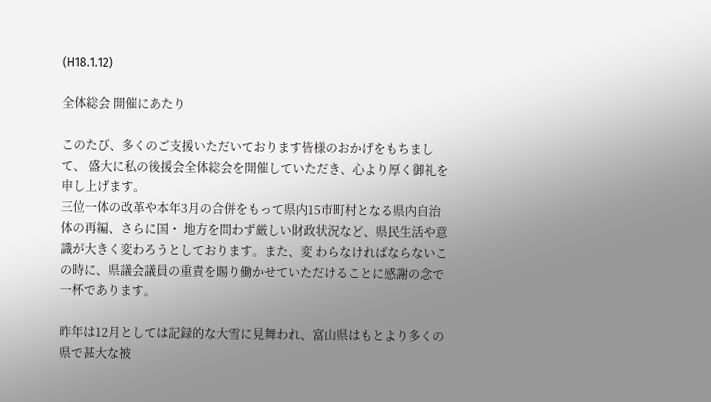(H18.1.12)

全体総会 開催にあたり

このたび、多くのご支援いただいております皆様のおかげをもちまして、 盛大に私の後援会全体総会を開催していただき、心より厚く御礼を申し上げます。
三位一体の改革や本年3月の合併をもって県内15市町村となる県内自治体の再編、さらに国・ 地方を問わず厳しい財政状況など、県民生活や意識が大きく変わろうとしております。また、変 わらなければならないこの時に、県議会議員の重責を賜り働かせていただけることに感謝の念で 一杯であります。

昨年は12月としては記録的な大雪に見舞われ、富山県はもとより多くの県で甚大な被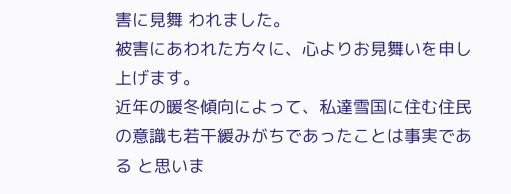害に見舞 われました。
被害にあわれた方々に、心よりお見舞いを申し上げます。
近年の暖冬傾向によって、私達雪国に住む住民の意識も若干緩みがちであったことは事実である と思いま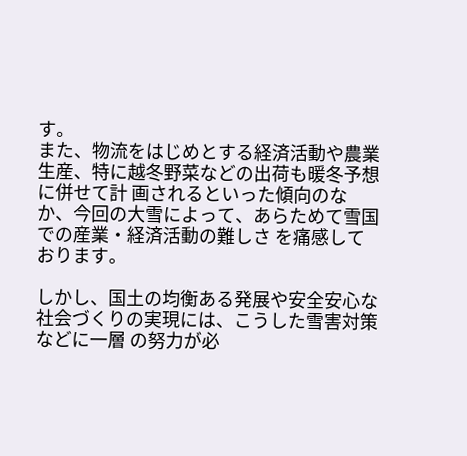す。
また、物流をはじめとする経済活動や農業生産、特に越冬野菜などの出荷も暖冬予想に併せて計 画されるといった傾向のなか、今回の大雪によって、あらためて雪国での産業・経済活動の難しさ を痛感しております。

しかし、国土の均衡ある発展や安全安心な社会づくりの実現には、こうした雪害対策などに一層 の努力が必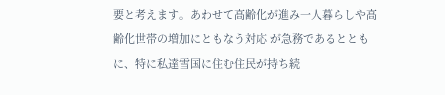要と考えます。あわせて高齢化が進み一人暮らしや高齢化世帯の増加にともなう対応 が急務であるとともに、特に私達雪国に住む住民が持ち続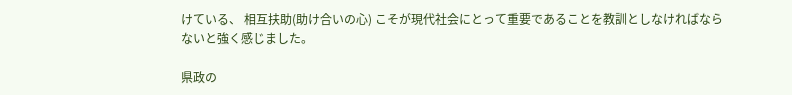けている、 相互扶助(助け合いの心) こそが現代社会にとって重要であることを教訓としなければならないと強く感じました。

県政の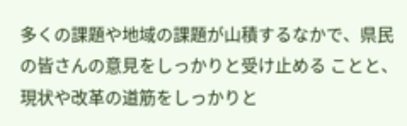多くの課題や地域の課題が山積するなかで、県民の皆さんの意見をしっかりと受け止める ことと、現状や改革の道筋をしっかりと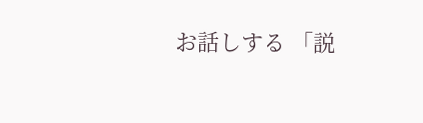お話しする 「説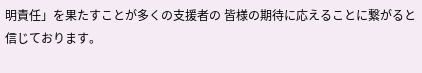明責任」を果たすことが多くの支援者の 皆様の期待に応えることに繋がると信じております。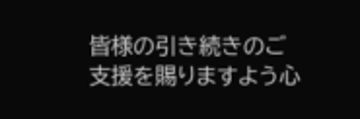皆様の引き続きのご支援を賜りますよう心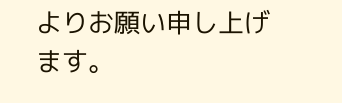よりお願い申し上げます。